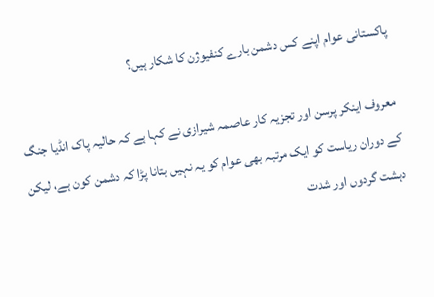پاکستانی عوام اپنے کس دشمن بارے کنفیوژن کا شکار ہیں؟

معروف اینکر پرسن اور تجزیہ کار عاصمہ شیرازی نے کہا ہے کہ حالیہ پاک انڈیا جنگ کے دوران ریاست کو ایک مرتبہ بھی عوام کو یہ نہیں بتانا پڑا کہ دشمن کون ہے، لیکن دہشت گردوں اور شدت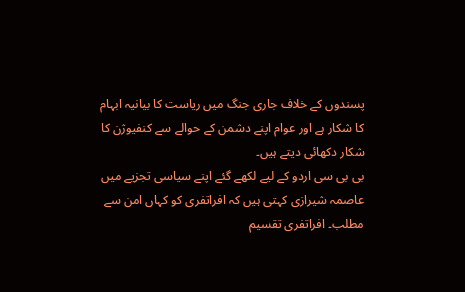پسندوں کے خلاف جاری جنگ میں ریاست کا بیانیہ ابہام کا شکار ہے اور عوام اپنے دشمن کے حوالے سے کنفیوژن کا شکار دکھائی دیتے ہیں۔
بی بی سی اردو کے لیے لکھے گئے اپنے سیاسی تجزیے میں عاصمہ شیرازی کہتی ہیں کہ افراتفری کو کہاں امن سے مطلب۔ افراتفری تقسیم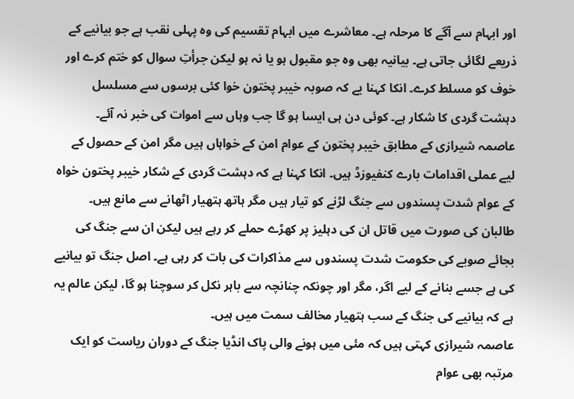اور ابہام سے آگے کا مرحلہ ہے۔ معاشرے میں ابہام تقسیم کی وہ پہلی نقب ہے جو بیانیے کے ذریعے لگائی جاتی ہے۔ بیانیہ بھی وہ جو مقبول ہو یا نہ ہو لیکن جرأتِ سوال کو ختم کرے اور خوف کو مسلط کرے۔ انکا کہنا یے کہ صوبہ خیبر پختون خوا کئی برسوں سے مسلسل دہشت گردی کا شکار ہے۔ کوئی دن ہی ایسا ہو گا جب وہاں سے اموات کی خبر نہ آئے۔
عاصمہ شیرازی کے مطابق خیبر پختون کے عوام امن کے خواہاں ہیں مگر امن کے حصول کے لیے عملی اقدامات بارے کنفیوزڈ ہیں۔ انکا کہنا ہے کہ دہشت گردی کے شکار خیبر پختون خواہ کے عوام شدت پسندوں سے جنگ لڑنے کو تیار ہیں مگر ہاتھ ہتھیار اٹھانے سے مانع ہیں۔ طالبان کی صورت میں قاتل ان کی دہلیز پر کھڑے حملے کر رہے ہیں لیکن ان سے جنگ کی بجائے صوبے کی حکومت شدت پسندوں سے مذاکرات کی بات کر رہی ہے۔ اصل جنگ تو بیانیے کی ہے جسے بنانے کے لیے اگر، مگر اور چونکہ چنانچہ سے باہر نکل کر سوچنا ہو گا، لیکن عالم یہ ہے کہ بیانیے کی جنگ کے سب ہتھیار مخالف سمت میں ہیں۔
عاصمہ شیرازی کہتی ہیں کہ مئی میں ہونے والی پاک انڈیا جنگ کے دوران ریاست کو ایک مرتبہ بھی عوام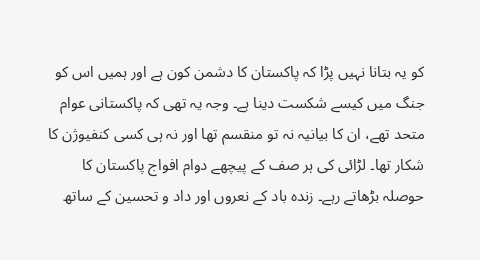کو یہ بتانا نہیں پڑا کہ پاکستان کا دشمن کون ہے اور ہمیں اس کو جنگ میں کیسے شکست دینا ہے۔ وجہ یہ تھی کہ پاکستانی عوام متحد تھے، ان کا بیانیہ نہ تو منقسم تھا اور نہ ہی کسی کنفیوژن کا شکار تھا۔ لڑائی کی ہر صف کے پیچھے دوام افواج پاکستان کا حوصلہ بڑھاتے رہے۔ زندہ باد کے نعروں اور داد و تحسین کے ساتھ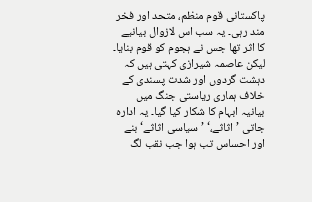پاکستانی قوم منظم، متحد اور فخر مند رہی۔ یہ سب اس لازوال بیانیے کا اثر تھا جس نے ہجوم کو قوم بنایا۔
لیکن عاصمہ شیرازی کہتی ہیں کہ دہشت گردوں اور شدت پسندی کے خلاف ہماری ریاستی جنگ میں بیانیہ ابہام کا شکار کیا گیا۔ یہ ادارہ جاتی ’اثاثے،‘ ’سیاسی اثاثے‘ بنے اور احساس تب ہوا جب نقب لگ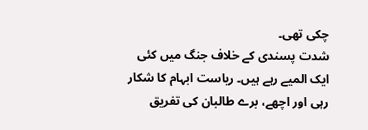چکی تھی۔
شدت پسندی کے خلاف جنگ میں کئی ایک المیے رہے ہیں۔ ریاست ابہام کا شکار رہی اور اچھے، برے طالبان کی تفریق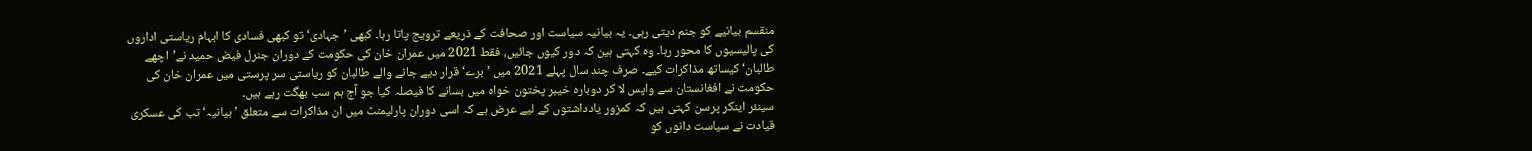منقسم بیانیے کو جنم دیتی رہی۔ یہ بیانیہ سیاست اور صحافت کے ذریعے ترویج پاتا رہا۔ کبھی ’جہادی‘ تو کبھی فسادی کا ابہام ریاستی اداروں کی پالیسیوں کا محور رہا۔ وہ کہتی ہین کہ دور کیوں جائیں، فقط 2021 میں عمران خان کی حکومت کے دوران جنرل فیض حمید نے’اچھے طالبان‘ کیساتھ مذاکرات کیے۔ صرف چند سال پہلے 2021 میں ’برے‘ قرار دیے جانے والے طالبان کو ریاستی سر پرستی میں عمران خان کی حکومت نے افغانستان سے واپس لا کر دوبارہ خیبر پختون خواہ میں بسانے کا فیصلہ کیا جو آج ہم سب بھگت رہے ہیں۔
سینئر اینکر پرسن کہتی ہیں کہ کمزور یادداشتوں کے لیے عرض ہے کہ اسی دوران پارلیمنٹ میں ان مذاکرات سے متعلق ’بیانیہ‘ تب کی عسکری قیادت نے سیاست دانوں کو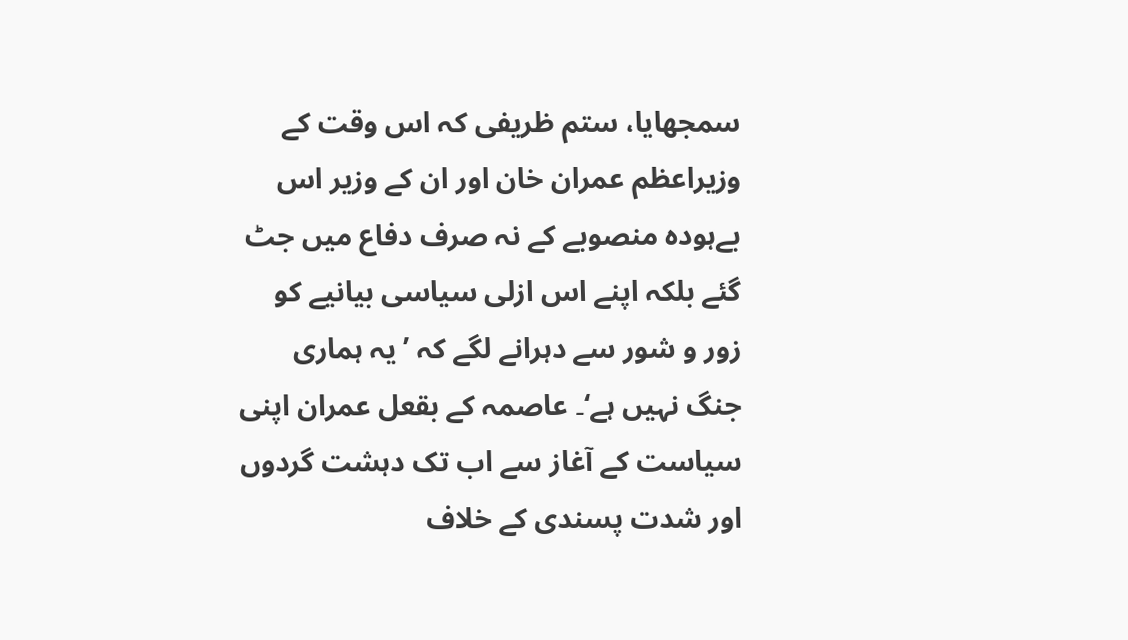سمجھایا، ستم ظریفی کہ اس وقت کے وزیراعظم عمران خان اور ان کے وزیر اس بےہودہ منصوبے کے نہ صرف دفاع میں جٹ گئے بلکہ اپنے اس ازلی سیاسی بیانیے کو زور و شور سے دہرانے لگے کہ ’یہ ہماری جنگ نہیں ہے‘۔ عاصمہ کے بقعل عمران اپنی سیاست کے آغاز سے اب تک دہشت گردوں اور شدت پسندی کے خلاف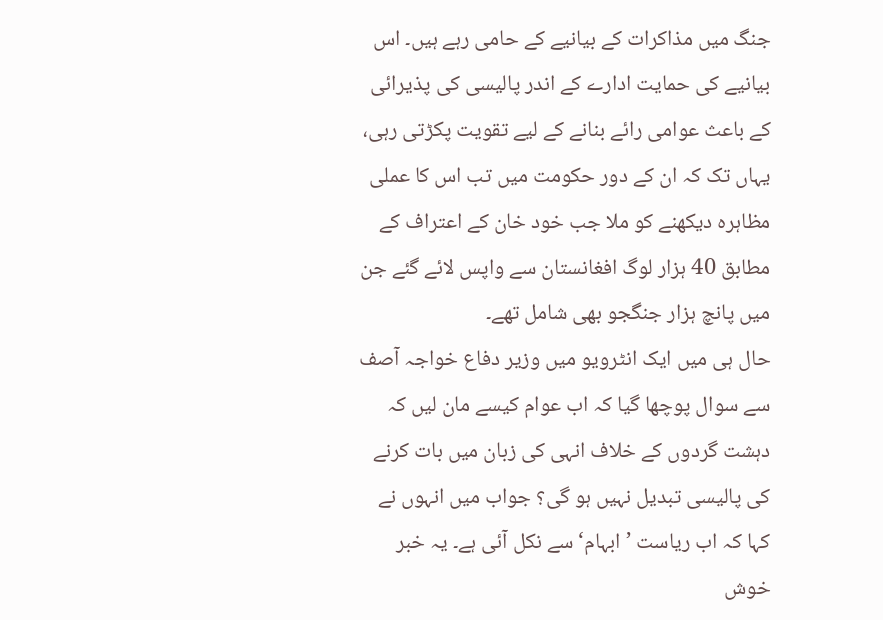جنگ میں مذاکرات کے بیانیے کے حامی رہے ہیں۔ اس بیانیے کی حمایت ادارے کے اندر پالیسی کی پذیرائی کے باعث عوامی رائے بنانے کے لیے تقویت پکڑتی رہی، یہاں تک کہ ان کے دور حکومت میں تب اس کا عملی مظاہرہ دیکھنے کو ملا جب خود خان کے اعتراف کے مطابق 40 ہزار لوگ افغانستان سے واپس لائے گئے جن میں پانچ ہزار جنگجو بھی شامل تھے۔
حال ہی میں ایک انٹرویو میں وزیر دفاع خواجہ آصف سے سوال پوچھا گیا کہ اب عوام کیسے مان لیں کہ دہشت گردوں کے خلاف انہی کی زبان میں بات کرنے کی پالیسی تبدیل نہیں ہو گی؟ جواب میں انہوں نے کہا کہ اب ریاست ’ابہام‘ سے نکل آئی ہے۔ یہ خبر خوش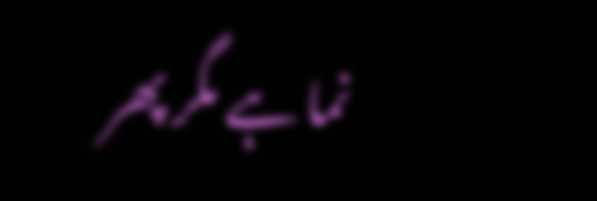نما ہے مگر پھر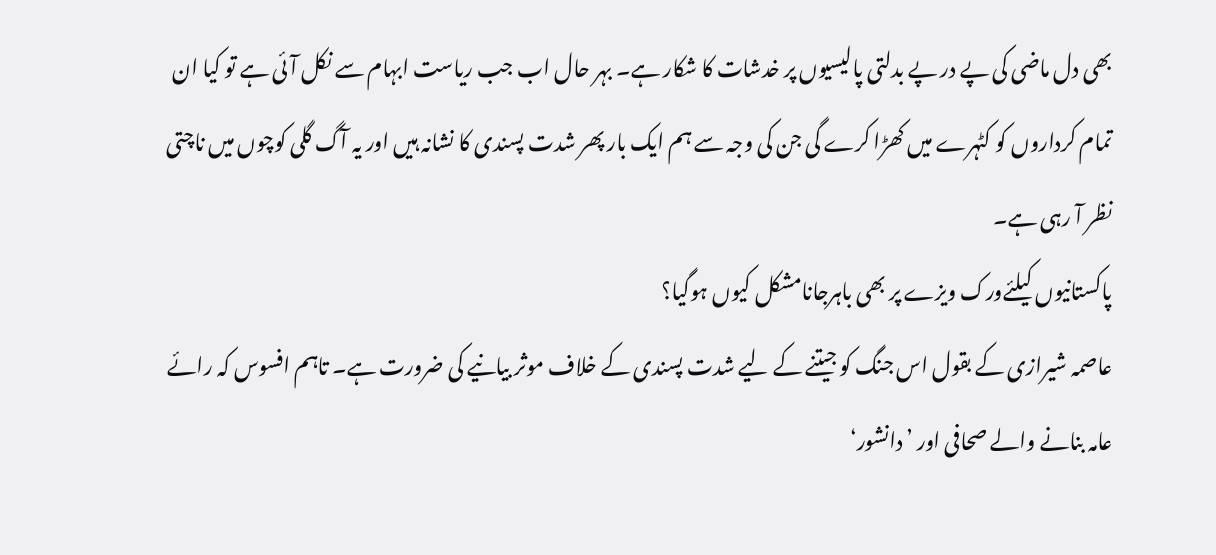بھی دل ماضی کی پے در پے بدلتی پالیسیوں پر خدشات کا شکار ہے۔ بہر حال اب جب ریاست ابہام سے نکل آئی ہے تو کیا ان تمام کرداروں کو کٹہرے میں کھڑا کرے گی جن کی وجہ سے ہم ایک بار پھر شدت پسندی کا نشانہ ہیں اور یہ آگ گلی کوچوں میں ناچتی نظر آ رہی ہے۔
پاکستانیوں کیلئےورک ویزے پر بھی باہرجانامشکل کیوں ہوگیا؟
عاصمہ شیرازی کے بقول اس جنگ کو جیتنے کے لیے شدت پسندی کے خلاف موثر بیانیے کی ضرورت ہے۔ تاہم افسوس کہ رائے عامہ بنانے والے صحافی اور ’دانشور‘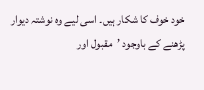خود خوف کا شکار ہیں۔ اسی لیے وہ نوشتہ دیوار پڑھنے کے باوجود ’مقبول اور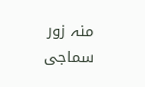منہ زور سماجی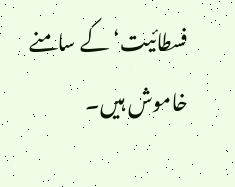فسطائیت‘ کے سامنے خاموش ہیں۔